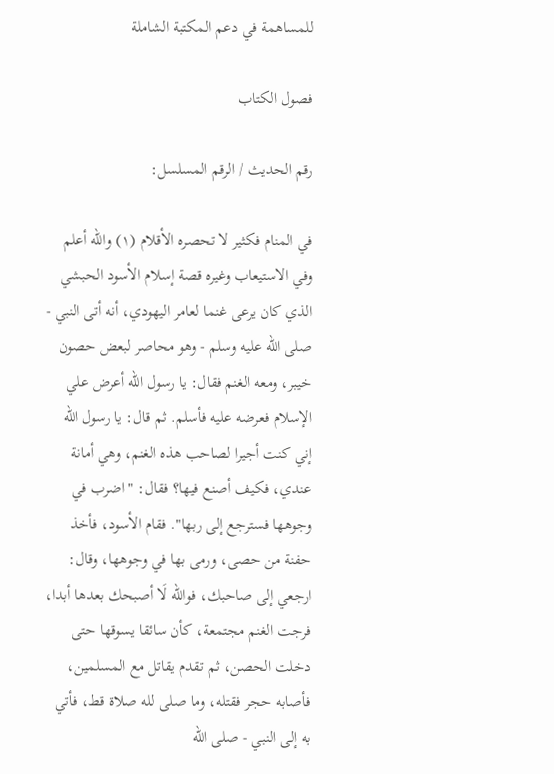للمساهمة في دعم المكتبة الشاملة

فصول الكتاب

رقم الحديث / الرقم المسلسل:

في المنام فكثير لا تحصره الأقلام (١) والله أعلم وفي الاستيعاب وغيره قصة إسلام الأسود الحبشي الذي كان يرعى غنما لعامر اليهودي، أنه أتى النبي - صلى الله عليه وسلم - وهو محاصر لبعض حصون خيبر، ومعه الغنم فقال: يا رسول الله أعرض علي الإسلام فعرضه عليه فأسلم. ثم قال: يا رسول الله إني كنت أجيرا لصاحب هذه الغنم، وهي أمانة عندي، فكيف أصنع فيها؟ فقال: "اضرب في وجوهها فسترجع إلى ربها". فقام الأسود، فأخذ حفنة من حصى، ورمى بها في وجوهها، وقال: ارجعي إلى صاحبك، فوالله لَا أصبحك بعدها أبدا، فرجت الغنم مجتمعة، كأن سائقا يسوقها حتى دخلت الحصن، ثم تقدم يقاتل مع المسلمين، فأصابه حجر فقتله، وما صلى لله صلاة قط، فأتي به إلى النبي - صلى الله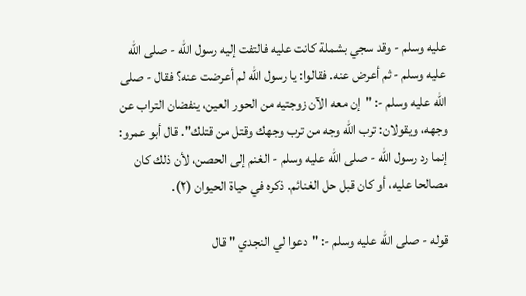عليه وسلم - وقد سجي بشملة كانت عليه فالتفت إليه رسول الله - صلى الله عليه وسلم - ثم أعرض عنه. فقالوا: يا رسول الله لم أعرضت عنه؟ فقال - صلى الله عليه وسلم -: "إن معه الآن زوجتيه من الحور العين، ينفضان التراب عن وجهه، ويقولان: ترب الله وجه من ترب وجهك وقتل من قتلك". قال أبو عمرو: إنما رد رسول الله - صلى الله عليه وسلم - الغنم إلى الحصن، لأن ذلك كان مصالحا عليه، أو كان قبل حل الغنائم. ذكره في حياة الحيوان (٢).

قوله - صلى الله عليه وسلم -: "دعوا لي النجدي " قال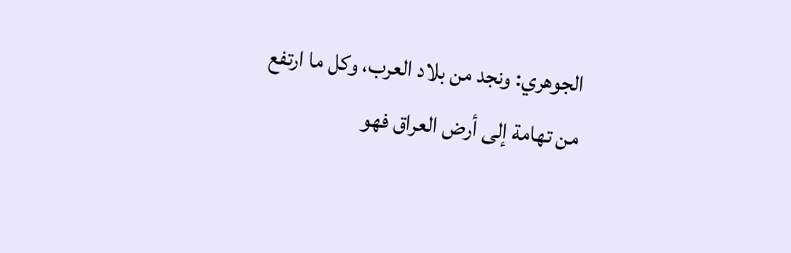الجوهري: ونجد من بلاد العرب، وكل ما ارتفع من تهامة إلى أرض العراق فهو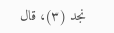نجد (٣)، قال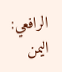الرافعي: اليمن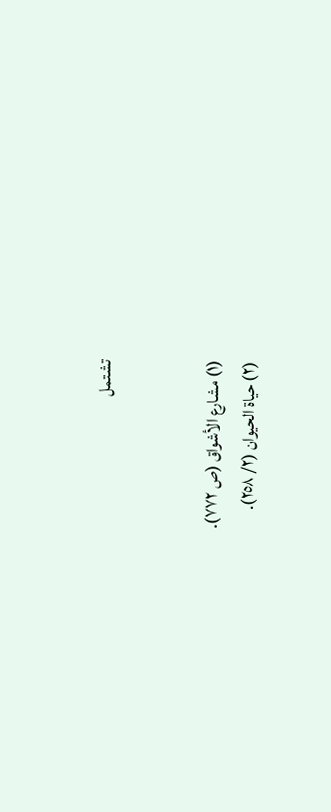تشتمل


(١) مشارع الأشواق (ص ٧٧٢).
(٢) حياة الحيوان (٢/ ٢٥٨).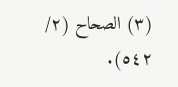(٣) الصحاح (٢/ ٥٤٢).